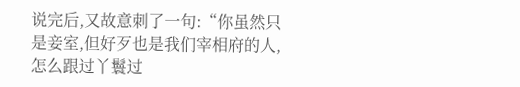说完后,又故意刺了一句:“你虽然只是妾室,但好歹也是我们宰相府的人,怎么跟过丫鬟过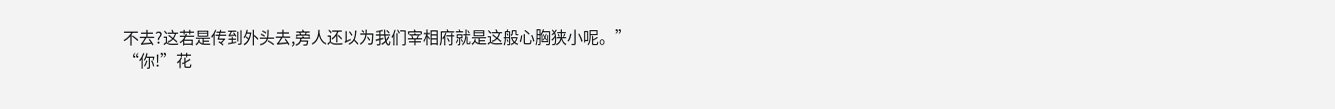不去?这若是传到外头去,旁人还以为我们宰相府就是这般心胸狭小呢。”
“你!”花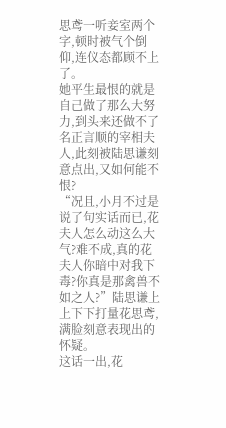思鸢一听妾室两个字,顿时被气个倒仰,连仪态都顾不上了。
她平生最恨的就是自己做了那么大努力,到头来还做不了名正言顺的宰相夫人,此刻被陆思谦刻意点出,又如何能不恨?
“况且,小月不过是说了句实话而已,花夫人怎么动这么大气?难不成,真的花夫人你暗中对我下毒?你真是那禽兽不如之人?”陆思谦上上下下打量花思鸢,满脸刻意表现出的怀疑。
这话一出,花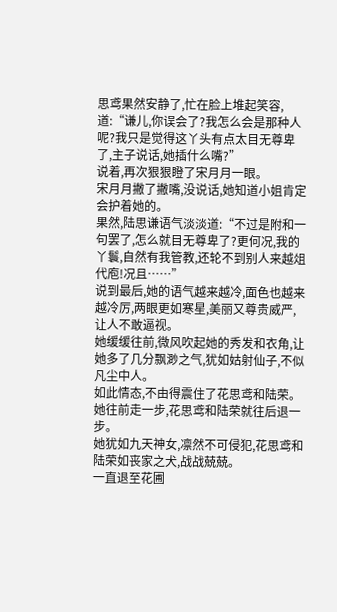思鸢果然安静了,忙在脸上堆起笑容,道:“谦儿,你误会了?我怎么会是那种人呢?我只是觉得这丫头有点太目无尊卑了,主子说话,她插什么嘴?”
说着,再次狠狠瞪了宋月月一眼。
宋月月撇了撇嘴,没说话,她知道小姐肯定会护着她的。
果然,陆思谦语气淡淡道:“不过是附和一句罢了,怎么就目无尊卑了?更何况,我的丫鬟,自然有我管教,还轮不到别人来越俎代庖!况且……”
说到最后,她的语气越来越冷,面色也越来越冷厉,两眼更如寒星,美丽又尊贵威严,让人不敢逼视。
她缓缓往前,微风吹起她的秀发和衣角,让她多了几分飘渺之气,犹如姑射仙子,不似凡尘中人。
如此情态,不由得震住了花思鸢和陆荣。
她往前走一步,花思鸢和陆荣就往后退一步。
她犹如九天神女,凛然不可侵犯,花思鸢和陆荣如丧家之犬,战战兢兢。
一直退至花圃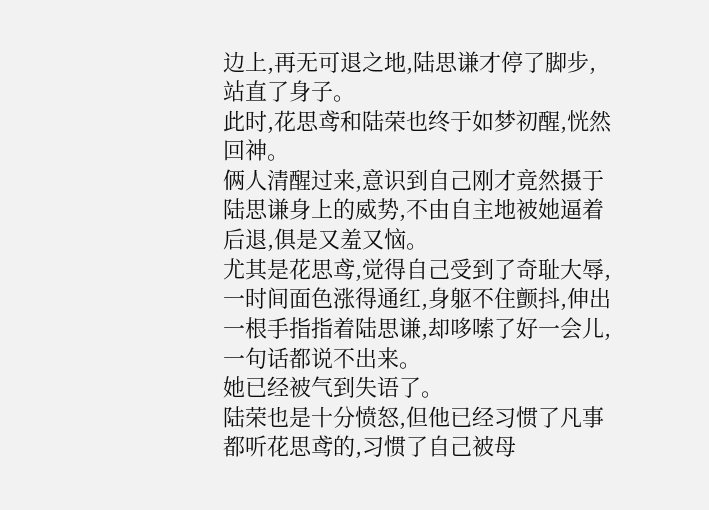边上,再无可退之地,陆思谦才停了脚步,站直了身子。
此时,花思鸢和陆荣也终于如梦初醒,恍然回神。
俩人清醒过来,意识到自己刚才竟然摄于陆思谦身上的威势,不由自主地被她逼着后退,俱是又羞又恼。
尤其是花思鸢,觉得自己受到了奇耻大辱,一时间面色涨得通红,身躯不住颤抖,伸出一根手指指着陆思谦,却哆嗦了好一会儿,一句话都说不出来。
她已经被气到失语了。
陆荣也是十分愤怒,但他已经习惯了凡事都听花思鸢的,习惯了自己被母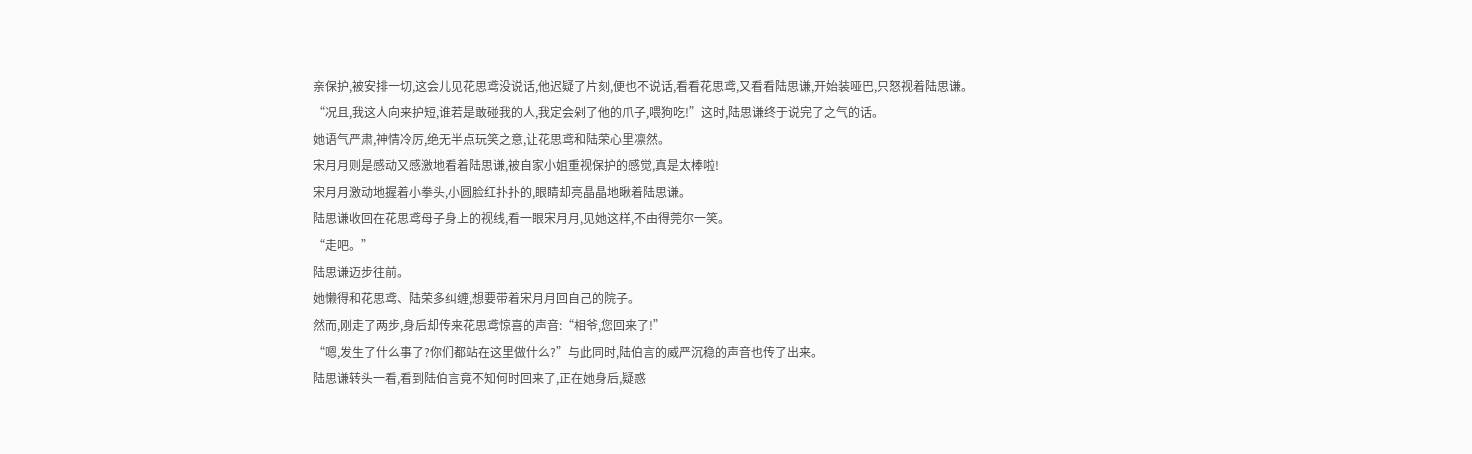亲保护,被安排一切,这会儿见花思鸢没说话,他迟疑了片刻,便也不说话,看看花思鸢,又看看陆思谦,开始装哑巴,只怒视着陆思谦。
“况且,我这人向来护短,谁若是敢碰我的人,我定会剁了他的爪子,喂狗吃!”这时,陆思谦终于说完了之气的话。
她语气严肃,神情冷厉,绝无半点玩笑之意,让花思鸢和陆荣心里凛然。
宋月月则是感动又感激地看着陆思谦,被自家小姐重视保护的感觉,真是太棒啦!
宋月月激动地握着小拳头,小圆脸红扑扑的,眼睛却亮晶晶地瞅着陆思谦。
陆思谦收回在花思鸢母子身上的视线,看一眼宋月月,见她这样,不由得莞尔一笑。
“走吧。”
陆思谦迈步往前。
她懒得和花思鸢、陆荣多纠缠,想要带着宋月月回自己的院子。
然而,刚走了两步,身后却传来花思鸢惊喜的声音:“相爷,您回来了!”
“嗯,发生了什么事了?你们都站在这里做什么?”与此同时,陆伯言的威严沉稳的声音也传了出来。
陆思谦转头一看,看到陆伯言竟不知何时回来了,正在她身后,疑惑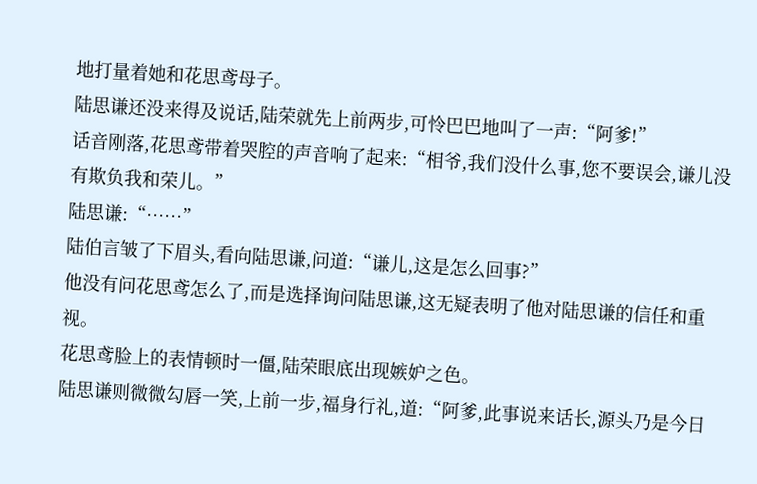地打量着她和花思鸢母子。
陆思谦还没来得及说话,陆荣就先上前两步,可怜巴巴地叫了一声:“阿爹!”
话音刚落,花思鸢带着哭腔的声音响了起来:“相爷,我们没什么事,您不要误会,谦儿没有欺负我和荣儿。”
陆思谦:“……”
陆伯言皱了下眉头,看向陆思谦,问道:“谦儿,这是怎么回事?”
他没有问花思鸢怎么了,而是选择询问陆思谦,这无疑表明了他对陆思谦的信任和重视。
花思鸢脸上的表情顿时一僵,陆荣眼底出现嫉妒之色。
陆思谦则微微勾唇一笑,上前一步,福身行礼,道:“阿爹,此事说来话长,源头乃是今日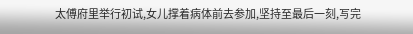太傅府里举行初试,女儿撑着病体前去参加,坚持至最后一刻,写完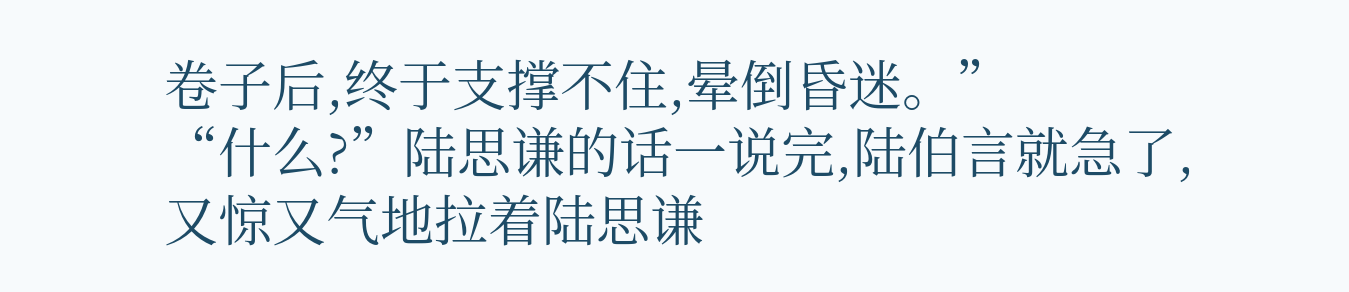卷子后,终于支撑不住,晕倒昏迷。”
“什么?”陆思谦的话一说完,陆伯言就急了,又惊又气地拉着陆思谦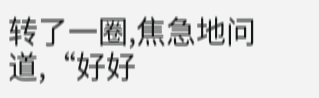转了一圈,焦急地问道,“好好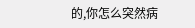的,你怎么突然病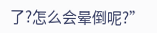了?怎么会晕倒呢?”